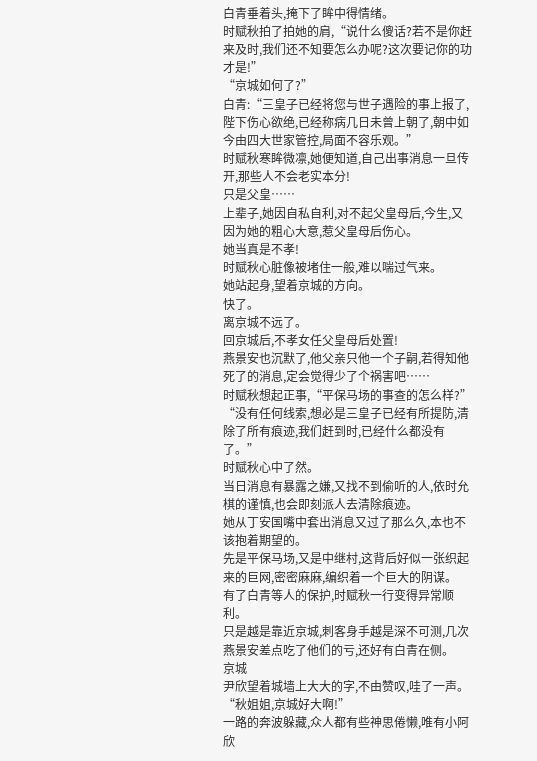白青垂着头,掩下了眸中得情绪。
时赋秋拍了拍她的肩,“说什么傻话?若不是你赶来及时,我们还不知要怎么办呢?这次要记你的功才是!”
“京城如何了?”
白青:“三皇子已经将您与世子遇险的事上报了,陛下伤心欲绝,已经称病几日未曾上朝了,朝中如今由四大世家管控,局面不容乐观。”
时赋秋寒眸微凛,她便知道,自己出事消息一旦传开,那些人不会老实本分!
只是父皇……
上辈子,她因自私自利,对不起父皇母后,今生,又因为她的粗心大意,惹父皇母后伤心。
她当真是不孝!
时赋秋心脏像被堵住一般,难以喘过气来。
她站起身,望着京城的方向。
快了。
离京城不远了。
回京城后,不孝女任父皇母后处置!
燕景安也沉默了,他父亲只他一个子嗣,若得知他死了的消息,定会觉得少了个祸害吧……
时赋秋想起正事,“平保马场的事查的怎么样?”
“没有任何线索,想必是三皇子已经有所提防,清除了所有痕迹,我们赶到时,已经什么都没有了。”
时赋秋心中了然。
当日消息有暴露之嫌,又找不到偷听的人,依时允棋的谨慎,也会即刻派人去清除痕迹。
她从丁安国嘴中套出消息又过了那么久,本也不该抱着期望的。
先是平保马场,又是中继村,这背后好似一张织起来的巨网,密密麻麻,编织着一个巨大的阴谋。
有了白青等人的保护,时赋秋一行变得异常顺利。
只是越是靠近京城,刺客身手越是深不可测,几次燕景安差点吃了他们的亏,还好有白青在侧。
京城
尹欣望着城墙上大大的字,不由赞叹,哇了一声。
“秋姐姐,京城好大啊!”
一路的奔波躲藏,众人都有些神思倦懒,唯有小阿欣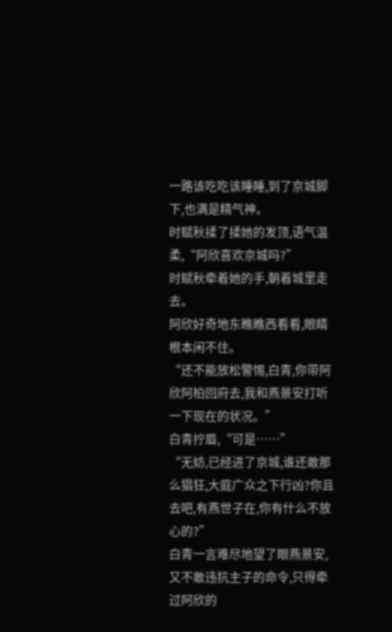一路该吃吃该睡睡,到了京城脚下,也满是精气神。
时赋秋揉了揉她的发顶,语气温柔,“阿欣喜欢京城吗?”
时赋秋牵着她的手,朝着城里走去。
阿欣好奇地东瞧瞧西看看,眼睛根本闲不住。
“还不能放松警惕,白青,你带阿欣阿柏回府去,我和燕景安打听一下现在的状况。”
白青拧眉,“可是……”
“无妨,已经进了京城,谁还敢那么猖狂,大庭广众之下行凶?你且去吧,有燕世子在,你有什么不放心的?”
白青一言难尽地望了眼燕景安,又不敢违抗主子的命令,只得牵过阿欣的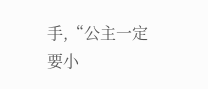手,“公主一定要小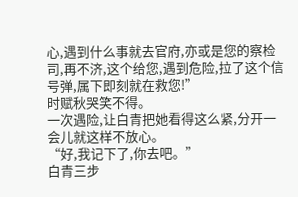心,遇到什么事就去官府,亦或是您的察检司,再不济,这个给您,遇到危险,拉了这个信号弹,属下即刻就在救您!”
时赋秋哭笑不得。
一次遇险,让白青把她看得这么紧,分开一会儿就这样不放心。
“好,我记下了,你去吧。”
白青三步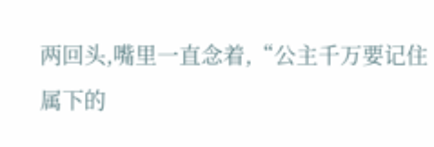两回头,嘴里一直念着,“公主千万要记住属下的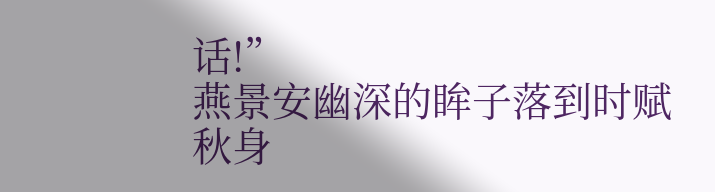话!”
燕景安幽深的眸子落到时赋秋身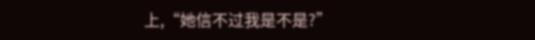上,“她信不过我是不是?”